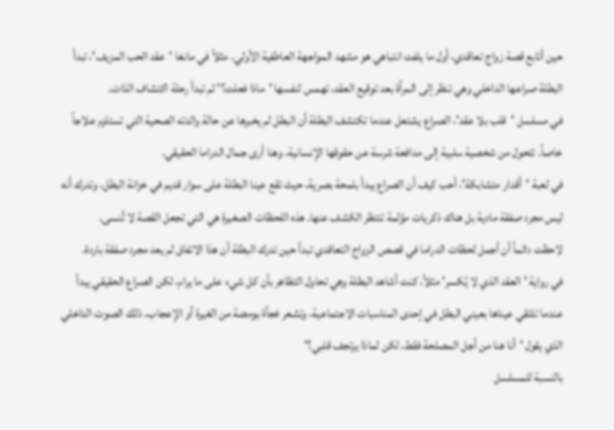حين أتابع قصة زواج تعاقدي، أول ما يلفت انتباهي هو مشهد المواجهة العاطفية الأولي. مثلاً في مانغا 'عقد الحب المزيف'، تبدأ البطلة صراعها الداخلي وهي تنظر إلى المرآة بعد توقيع العقد، تهمس لنفسها 'ماذا فعلت؟' ثم تبدأ رحلة اكتشاف الذات.
في مسلسل 'قلب بلا عقد'، الصراع يشتعل عندما تكتشف البطلة أن البطل لم يخبرها عن حالة والدته الصحية التي تستلزم علاجاً خاصاً. تتحول من شخصية سلبية إلى مدافعة شرسة عن حقوقها الإنسانية، وهنا أرى جمال الدراما الحقيقي.
في لعبة 'أقدار متشابكة'، أحب كيف أن الصراع يبدأ بلمحة بصرية، حيث تقع عينا البطلة على سوار قديم في خزانة البطل، وتدرك أنه ليس مجرد صفقة مادية بل هناك ذكريات مؤلمة تنتظر الكشف عنها. هذه اللحظات الصغيرة هي التي تجعل القصة لا تُنسى.
لاحظت دائماً أن أجمل لحظات الدراما في قصص الزواج التعاقدي تبدأ حين تدرك البطلة أن هذا الاتفاق لم يعد مجرد صفقة باردة.
في رواية 'العقد الذي لا يُكسر' مثلاً، كنت أشاهد البطلة وهي تحاول التظاهر بأن كل شيء على ما يرام، لكن الصراع الحقيقي يبدأ عندما تلتقي عيناها بعيني البطل في إحدى المناسبات الاجتماعية، وتشعر فجأة بومضة من الغيرة أو الإعجاب. ذلك الصوت الداخلي الذي يقول 'أنا هنا من أجل المصلحة فقط، لكن لماذا يرتجف قلبي؟'
بالنسبة للمسلسل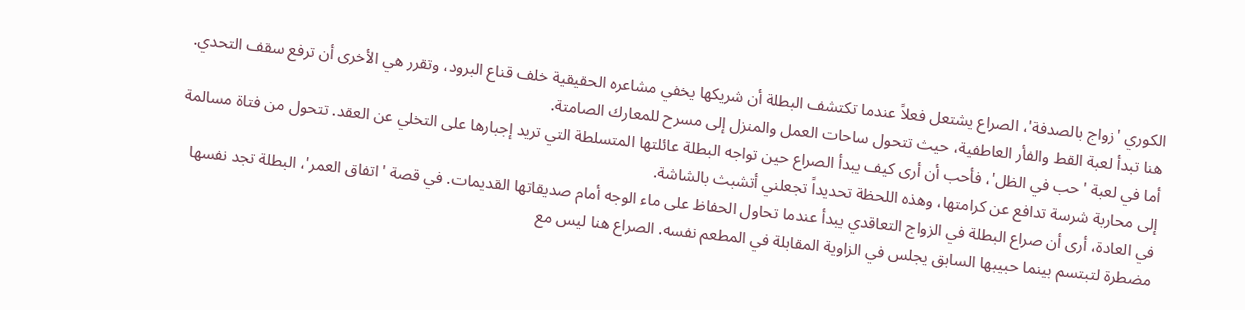الكوري 'زواج بالصدفة'، الصراع يشتعل فعلاً عندما تكتشف البطلة أن شريكها يخفي مشاعره الحقيقية خلف قناع البرود، وتقرر هي الأخرى أن ترفع سقف التحدي. هنا تبدأ لعبة القط والفأر العاطفية، حيث تتحول ساحات العمل والمنزل إلى مسرح للمعارك الصامتة.
أما في لعبة 'حب في الظل'، فأحب أن أرى كيف يبدأ الصراع حين تواجه البطلة عائلتها المتسلطة التي تريد إجبارها على التخلي عن العقد. تتحول من فتاة مسالمة إلى محاربة شرسة تدافع عن كرامتها، وهذه اللحظة تحديداً تجعلني أتشبث بالشاشة.
في العادة، أرى أن صراع البطلة في الزواج التعاقدي يبدأ عندما تحاول الحفاظ على ماء الوجه أمام صديقاتها القديمات. في قصة 'اتفاق العمر'، البطلة تجد نفسها مضطرة لتبتسم بينما حبيبها السابق يجلس في الزاوية المقابلة في المطعم نفسه. الصراع هنا ليس مع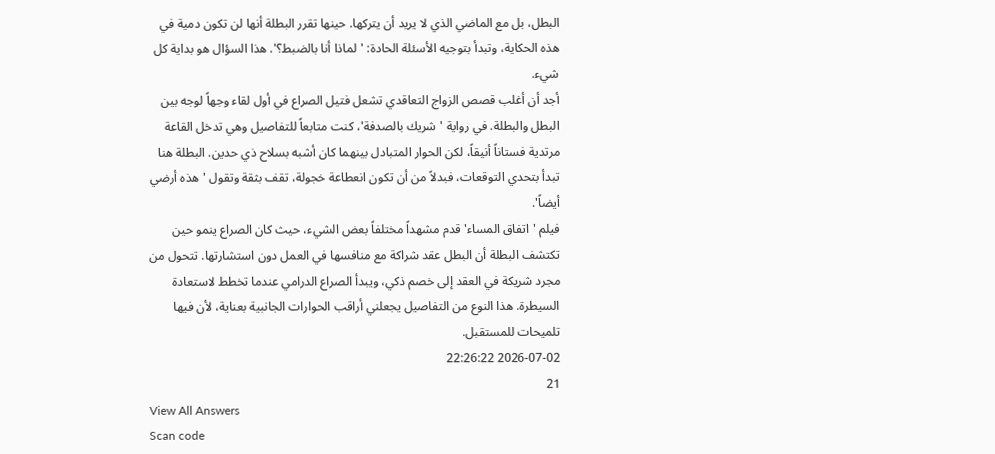البطل، بل مع الماضي الذي لا يريد أن يتركها. حينها تقرر البطلة أنها لن تكون دمية في هذه الحكاية، وتبدأ بتوجيه الأسئلة الحادة: 'لماذا أنا بالضبط؟'. هذا السؤال هو بداية كل شيء.
أجد أن أغلب قصص الزواج التعاقدي تشعل فتيل الصراع في أول لقاء وجهاً لوجه بين البطل والبطلة. في رواية 'شريك بالصدفة'، كنت متابعاً للتفاصيل وهي تدخل القاعة مرتدية فستاناً أنيقاً، لكن الحوار المتبادل بينهما كان أشبه بسلاح ذي حدين. البطلة هنا تبدأ بتحدي التوقعات، فبدلاً من أن تكون انعطاعة خجولة، تقف بثقة وتقول 'هذه أرضي أيضاً'.
فيلم 'اتفاق المساء' قدم مشهداً مختلفاً بعض الشيء، حيث كان الصراع ينمو حين تكتشف البطلة أن البطل عقد شراكة مع منافسها في العمل دون استشارتها. تتحول من مجرد شريكة في العقد إلى خصم ذكي، ويبدأ الصراع الدرامي عندما تخطط لاستعادة السيطرة. هذا النوع من التفاصيل يجعلني أراقب الحوارات الجانبية بعناية، لأن فيها تلميحات للمستقبل.
2026-07-02 22:26:22
21
View All Answers
Scan code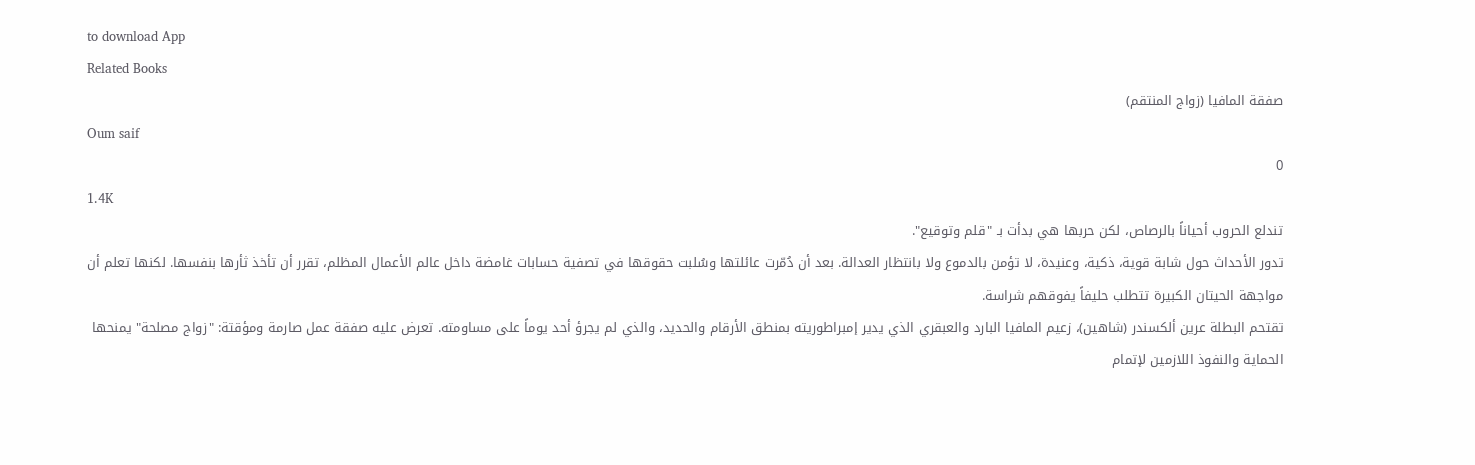to download App
Related Books
صفقة المافيا (زواج المنتقم)
Oum saif
0
1.4K
تندلع الحروب أحياناً بالرصاص، لكن حربها هي بدأت بـ "قلم وتوقيع".
تدور الأحداث حول شابة قوية، ذكية، وعنيدة، لا تؤمن بالدموع ولا بانتظار العدالة. بعد أن دُمّرت عائلتها وسُلبت حقوقها في تصفية حسابات غامضة داخل عالم الأعمال المظلم، تقرر أن تأخذ ثأرها بنفسها. لكنها تعلم أن مواجهة الحيتان الكبيرة تتطلب حليفاً يفوقهم شراسة.
تقتحم البطلة عرين ألكسندر (شاهين)، زعيم المافيا البارد والعبقري الذي يدير إمبراطوريته بمنطق الأرقام والحديد، والذي لم يجرؤ أحد يوماً على مساومته. تعرض عليه صفقة عمل صارمة ومؤقتة: "زواج مصلحة" يمنحها الحماية والنفوذ اللازمين لإتمام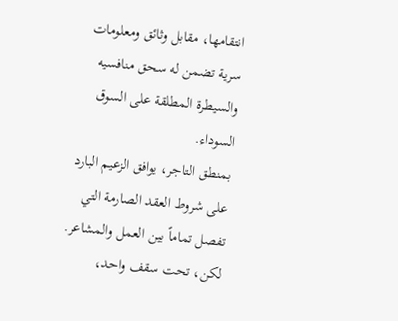انتقامها، مقابل وثائق ومعلومات سرية تضمن له سحق منافسيه والسيطرة المطلقة على السوق السوداء.
بمنطق التاجر، يوافق الزعيم البارد على شروط العقد الصارمة التي تفصل تماماً بين العمل والمشاعر. لكن، تحت سقف واحد،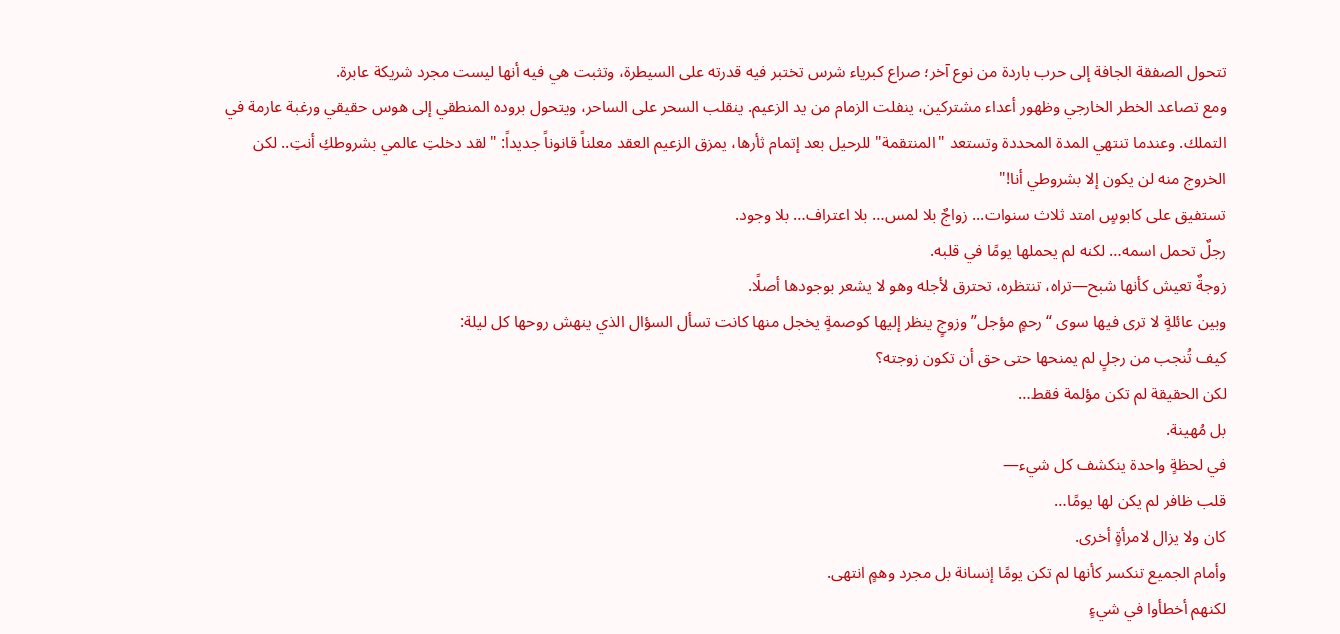تتحول الصفقة الجافة إلى حرب باردة من نوع آخر؛ صراع كبرياء شرس تختبر فيه قدرته على السيطرة، وتثبت هي فيه أنها ليست مجرد شريكة عابرة.
ومع تصاعد الخطر الخارجي وظهور أعداء مشتركين، ينفلت الزمام من يد الزعيم. ينقلب السحر على الساحر، ويتحول بروده المنطقي إلى هوس حقيقي ورغبة عارمة في التملك. وعندما تنتهي المدة المحددة وتستعد "المنتقمة" للرحيل بعد إتمام ثأرها، يمزق الزعيم العقد معلناً قانوناً جديداً: "لقد دخلتِ عالمي بشروطكِ أنتِ.. لكن الخروج منه لن يكون إلا بشروطي أنا!"
تستفيق على كابوسٍ امتد ثلاث سنوات... زواجٌ بلا لمس… بلا اعتراف… بلا وجود.
رجلٌ تحمل اسمه… لكنه لم يحملها يومًا في قلبه.
زوجةٌ تعيش كأنها شبح—تراه، تنتظره، تحترق لأجله وهو لا يشعر بوجودها أصلًا.
وبين عائلةٍ لا ترى فيها سوى “رحمٍ مؤجل” وزوجٍ ينظر إليها كوصمةٍ يخجل منها كانت تسأل السؤال الذي ينهش روحها كل ليلة:
كيف تُنجب من رجلٍ لم يمنحها حتى حق أن تكون زوجته؟
لكن الحقيقة لم تكن مؤلمة فقط…
بل مُهينة.
في لحظةٍ واحدة ينكشف كل شيء—
قلب ظافر لم يكن لها يومًا…
كان ولا يزال لامرأةٍ أخرى.
وأمام الجميع تنكسر كأنها لم تكن يومًا إنسانة بل مجرد وهمٍ انتهى.
لكنهم أخطأوا في شيءٍ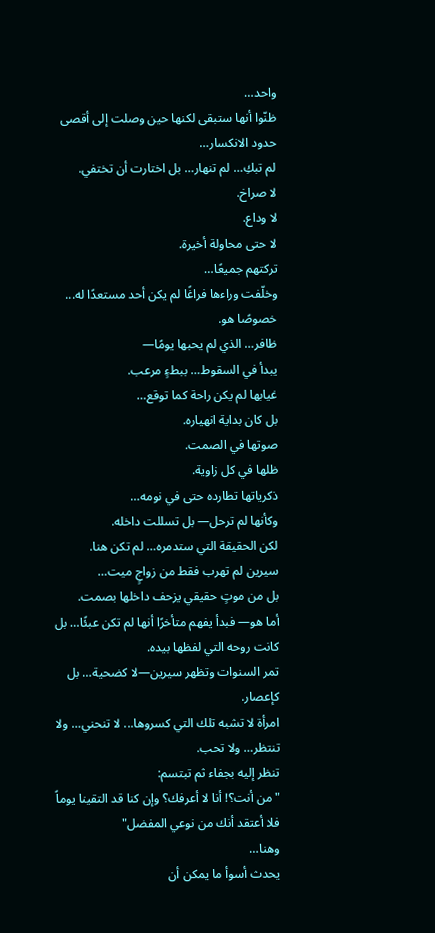واحد…
ظنّوا أنها ستبقى لكنها حين وصلت إلى أقصى حدود الانكسار…
لم تبكِ… لم تنهار… بل اختارت أن تختفي.
لا صراخ.
لا وداع.
لا حتى محاولة أخيرة.
تركتهم جميعًا…
وخلّفت وراءها فراغًا لم يكن أحد مستعدًا له... خصوصًا هو.
ظافر… الذي لم يحبها يومًا—
يبدأ في السقوط… ببطءٍ مرعب.
غيابها لم يكن راحة كما توقع…
بل كان بداية انهياره.
صوتها في الصمت.
ظلها في كل زاوية.
ذكرياتها تطارده حتى في نومه…
وكأنها لم ترحل— بل تسللت داخله.
لكن الحقيقة التي ستدمره… لم تكن هنا.
سيرين لم تهرب فقط من زواجٍ ميت…
بل من موتٍ حقيقي يزحف داخلها بصمت.
أما هو— فبدأ يفهم متأخرًا أنها لم تكن عبئًا… بل كانت روحه التي لفظها بيده.
تمر السنوات وتظهر سيرين—لا كضحية… بل كإعصار.
امرأة لا تشبه تلك التي كسروها... لا تنحني… ولا تنتظر… ولا تحب.
تنظر إليه بجفاء ثم تبتسم:
"من أنت؟! أنا لا أعرفك؟ وإن كنا قد التقينا يوماً فلا أعتقد أنك من نوعي المفضل"
وهنا…
يحدث أسوأ ما يمكن أن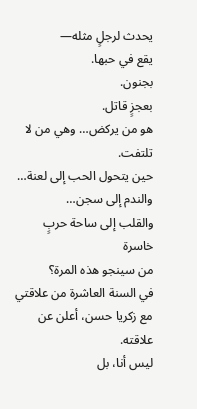يحدث لرجلٍ مثله—
يقع في حبها.
بجنون.
بعجزٍ قاتل.
هو من يركض… وهي من لا تلتفت.
حين يتحول الحب إلى لعنة…
والندم إلى سجن…
والقلب إلى ساحة حربٍ خاسرة
من سينجو هذه المرة؟
في السنة العاشرة من علاقتي مع زكريا حسن، أعلن عن علاقته.
ليس أنا، بل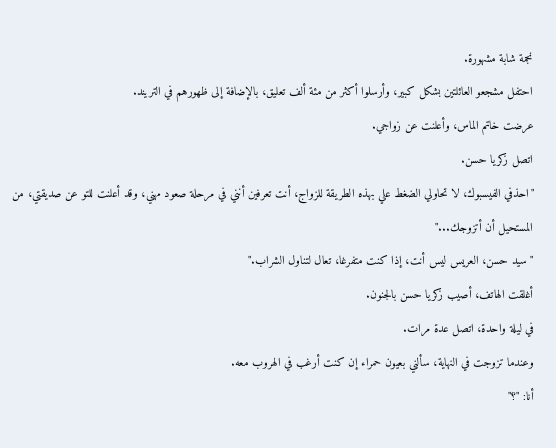نجمة شابة مشهورة.
احتفل مشجعو العائلتين بشكل كبير، وأرسلوا أكثر من مئة ألف تعليق، بالإضافة إلى ظهورهم في التريند.
عرضت خاتم الماس، وأعلنت عن زواجي.
اتصل زكريا حسن.
"احذفي الفيسبوك، لا تحاولي الضغط علي بهذه الطريقة للزواج، أنت تعرفين أنني في مرحلة صعود مهني، وقد أعلنت للتو عن صديقتي، من المستحيل أن أتزوجك..."
"سيد حسن، العريس ليس أنت، إذا كنت متفرغا، تعال لتناول الشراب."
أغلقت الهاتف، أصيب زكريا حسن بالجنون.
في ليلة واحدة، اتصل عدة مرات.
وعندما تزوجت في النهاية، سألني بعيون حمراء إن كنت أرغب في الهروب معه.
أنا: "؟"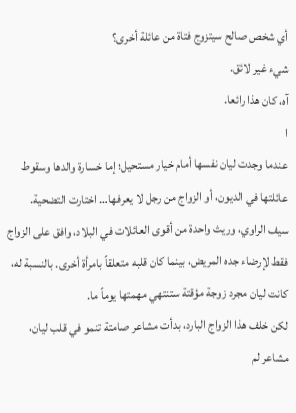أي شخص صالح سيتزوج فتاة من عائلة أخرى؟
شيء غير لائق.
آه، كان هذا رائعا.
ا
عندما وجدت ليان نفسها أمام خيار مستحيل؛ إما خسارة والدها وسقوط عائلتها في الديون، أو الزواج من رجل لا يعرفها… اختارت التضحية.
سيف الراوي، وريث واحدة من أقوى العائلات في البلاد، وافق على الزواج فقط لإرضاء جده المريض، بينما كان قلبه متعلقاً بامرأة أخرى. بالنسبة له، كانت ليان مجرد زوجة مؤقتة ستنتهي مهمتها يوماً ما.
لكن خلف هذا الزواج البارد، بدأت مشاعر صامتة تنمو في قلب ليان، مشاعر لم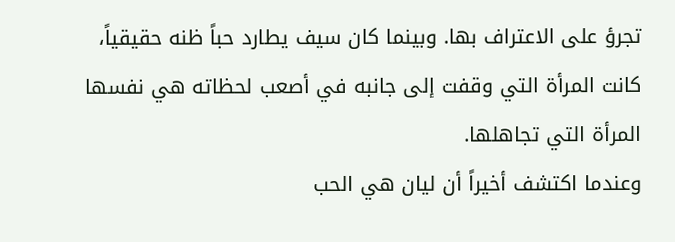تجرؤ على الاعتراف بها. وبينما كان سيف يطارد حباً ظنه حقيقياً، كانت المرأة التي وقفت إلى جانبه في أصعب لحظاته هي نفسها المرأة التي تجاهلها.
وعندما اكتشف أخيراً أن ليان هي الحب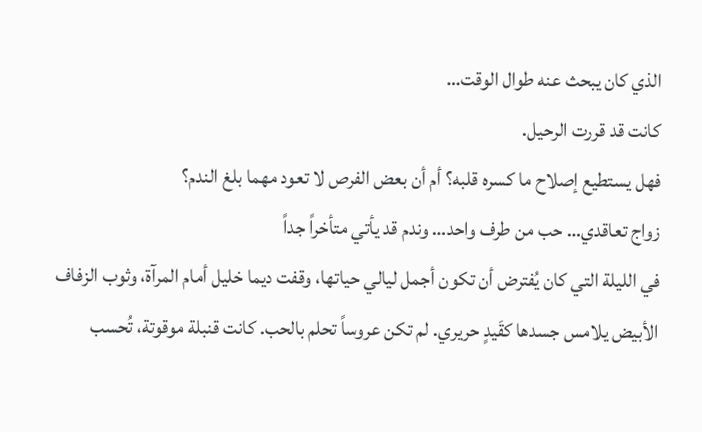الذي كان يبحث عنه طوال الوقت…
كانت قد قررت الرحيل.
فهل يستطيع إصلاح ما كسره قلبه؟ أم أن بعض الفرص لا تعود مهما بلغ الندم؟
زواج تعاقدي… حب من طرف واحد… وندم قد يأتي متأخراً جداً
في الليلة التي كان يُفترض أن تكون أجمل ليالي حياتها، وقفت ديما خليل أمام المرآة، وثوب الزفاف الأبيض يلامس جسدها كقَيدٍ حريري. لم تكن عروساً تحلم بالحب. كانت قنبلة موقوتة، تُحسب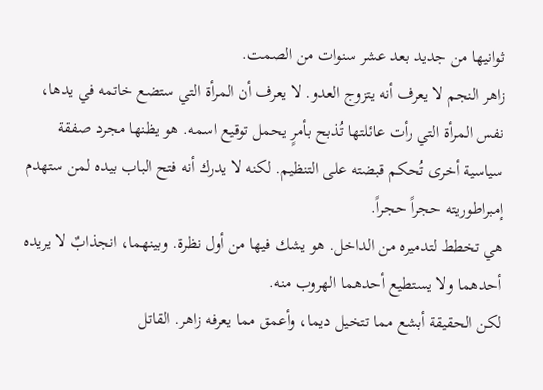ثوانيها من جديد بعد عشر سنوات من الصمت.
زاهر النجم لا يعرف أنه يتزوج العدو. لا يعرف أن المرأة التي ستضع خاتمه في يدها، نفس المرأة التي رأت عائلتها تُذبح بأمرٍ يحمل توقيع اسمه. هو يظنها مجرد صفقة سياسية أخرى تُحكم قبضته على التنظيم. لكنه لا يدرك أنه فتح الباب بيده لمن ستهدم إمبراطوريته حجراً حجراً.
هي تخطط لتدميره من الداخل. هو يشك فيها من أول نظرة. وبينهما، انجذابٌ لا يريده أحدهما ولا يستطيع أحدهما الهروب منه.
لكن الحقيقة أبشع مما تتخيل ديما، وأعمق مما يعرفه زاهر. القاتل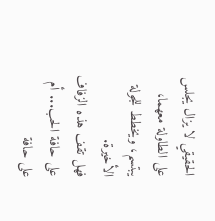الحقيقي لا يزال يجلس على الطاولة معهما، يبتسم، ويخطط للجولة الأخيرة.
فهل تقف هذه الزفاف على حافة الحب... أم على حافة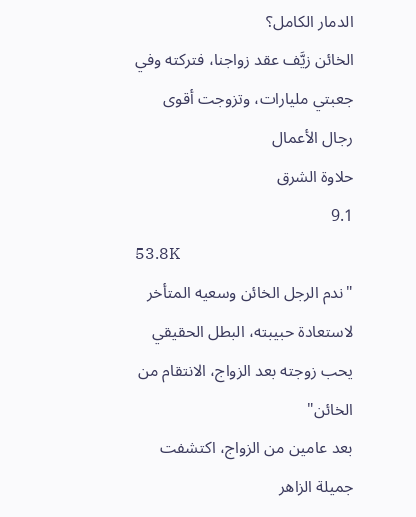الدمار الكامل؟
الخائن زيَّف عقد زواجنا، فتركته وفي جعبتي مليارات، وتزوجت أقوى رجال الأعمال
حلاوة الشرق
9.1
53.8K
"ندم الرجل الخائن وسعيه المتأخر لاستعادة حبيبته، البطل الحقيقي يحب زوجته بعد الزواج، الانتقام من الخائن"
بعد عامين من الزواج، اكتشفت جميلة الزاهر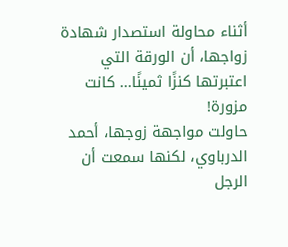أثناء محاولة استصدار شهادة زواجها، أن الورقة التي اعتبرتها كنزًا ثمينًا... كانت مزورة!
حاولت مواجهة زوجها، أحمد الدرباوي، لكنها سمعت أن الرجل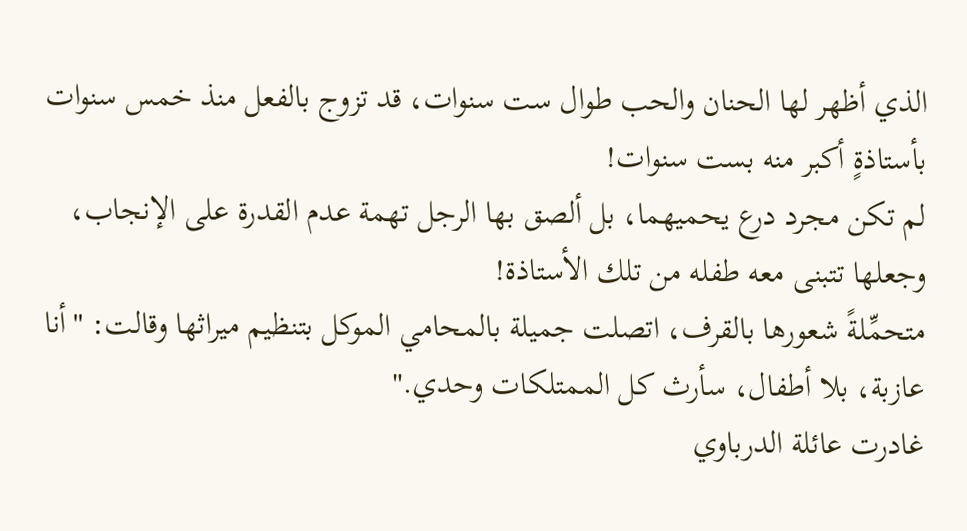الذي أظهر لها الحنان والحب طوال ست سنوات، قد تزوج بالفعل منذ خمس سنوات بأستاذةٍ أكبر منه بست سنوات!
لم تكن مجرد درع يحميهما، بل ألصق بها الرجل تهمة عدم القدرة على الإنجاب، وجعلها تتبنى معه طفله من تلك الأستاذة!
متحمِّلةً شعورها بالقرف، اتصلت جميلة بالمحامي الموكل بتنظيم ميراثها وقالت: "أنا عازبة، بلا أطفال، سأرث كل الممتلكات وحدي."
غادرت عائلة الدرباوي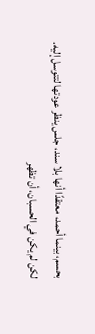بحسم، بينما أحمد، معتقدًا أنها بلا سند، جلس ينظر عودتها لتتوسل إليه.
لكن لم يكن في الحسبان، أن تظهر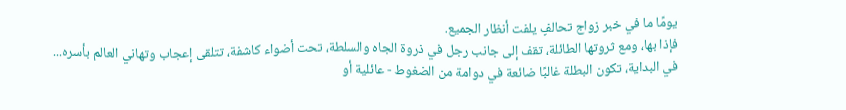يومًا ما في خبر زواج تحالفٍ يلفت أنظار الجميع.
فإذا بها، ومع ثروتها الطائلة، تقف إلى جانب رجل في ذروة الجاه والسلطة، تحت أضواء كاشفة، تتلقى إعجاب وتهاني العالم بأسره...
في البداية، تكون البطلة غالبًا ضائعة في دوامة من الضغوط - عائلية أو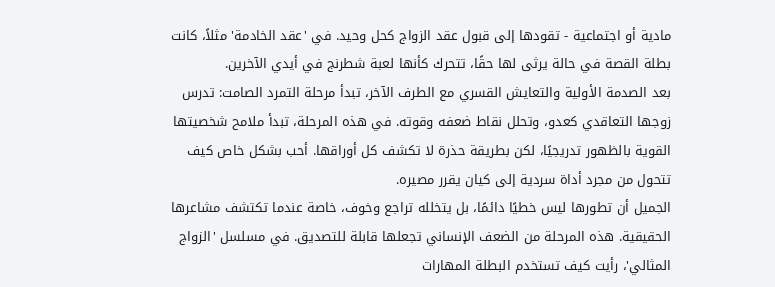مادية أو اجتماعية - تقودها إلى قبول عقد الزواج كحل وحيد. في 'عقد الخادمة' مثلاً، كانت بطلة القصة في حالة يرثى لها حقًا، تتحرك كأنها لعبة شطرنج في أيدي الآخرين.
بعد الصدمة الأولية والتعايش القسري مع الطرف الآخر، تبدأ مرحلة التمرد الصامت: تدرس زوجها التعاقدي كعدو، وتحلل نقاط ضعفه وقوته. في هذه المرحلة، تبدأ ملامح شخصيتها القوية بالظهور تدريجيًا، لكن بطريقة حذرة لا تكشف كل أوراقها. أحب بشكل خاص كيف تتحول من مجرد أداة سردية إلى كيان يقرر مصيره.
الجميل أن تطورها ليس خطيًا دائمًا، بل يتخلله تراجع وخوف، خاصة عندما تكتشف مشاعرها الحقيقية. هذه المرحلة من الضعف الإنساني تجعلها قابلة للتصديق. في مسلسل 'الزواج المثالي'، رأيت كيف تستخدم البطلة المهارات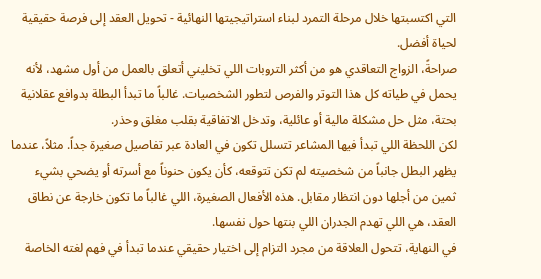التي اكتسبتها خلال مرحلة التمرد لبناء استراتيجيتها النهائية - تحويل العقد إلى فرصة حقيقية لحياة أفضل.
صراحةً، الزواج التعاقدي هو من أكثر التروبات اللي تخليني أتعلق بالعمل من أول مشهد، لأنه يحمل في طياته كل هذا التوتر والفرص لتطور الشخصيات. غالباً ما تبدأ البطلة بدوافع عقلانية بحتة، مثل حل مشكلة مالية أو عائلية، وتدخل الاتفاقية بقلب مغلق وحذر.
لكن اللحظة اللي تبدأ فيها المشاعر تتسلل تكون في العادة عبر تفاصيل صغيرة جداً. مثلاً، عندما يظهر البطل جانباً من شخصيته لم تكن تتوقعه، كأن يكون حنوناً مع أسرته أو يضحي بشيء ثمين من أجلها دون انتظار مقابل. هذه الأفعال الصغيرة، اللي غالباً ما تكون خارجة عن نطاق العقد، هي اللي تهدم الجدران اللي بنتها حول نفسها.
في النهاية، تتحول العلاقة من مجرد التزام إلى اختيار حقيقي عندما تبدأ في فهم لغته الخاصة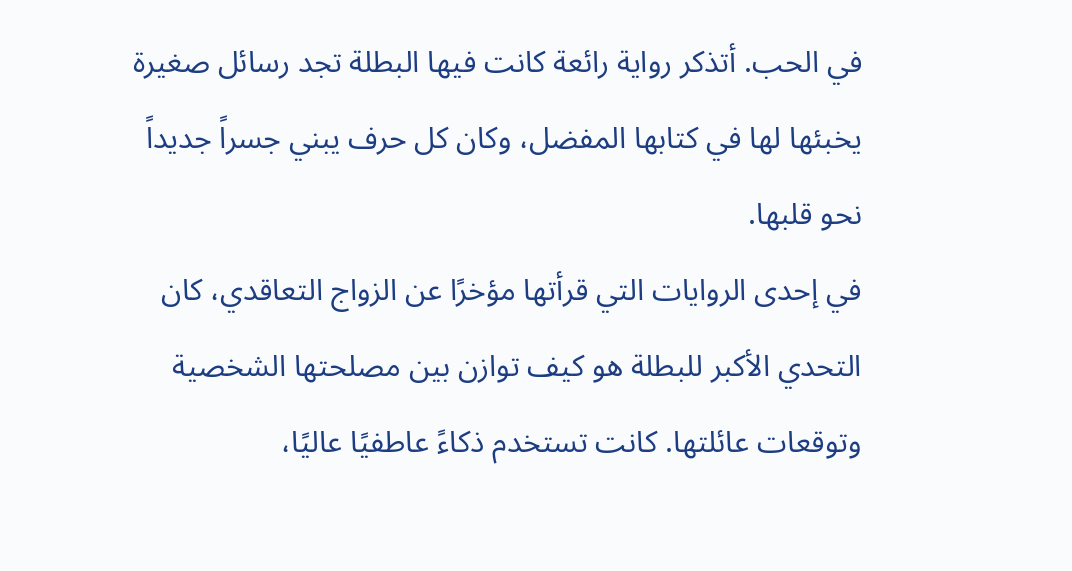في الحب. أتذكر رواية رائعة كانت فيها البطلة تجد رسائل صغيرة يخبئها لها في كتابها المفضل، وكان كل حرف يبني جسراً جديداً نحو قلبها.
في إحدى الروايات التي قرأتها مؤخرًا عن الزواج التعاقدي، كان التحدي الأكبر للبطلة هو كيف توازن بين مصلحتها الشخصية وتوقعات عائلتها. كانت تستخدم ذكاءً عاطفيًا عاليًا،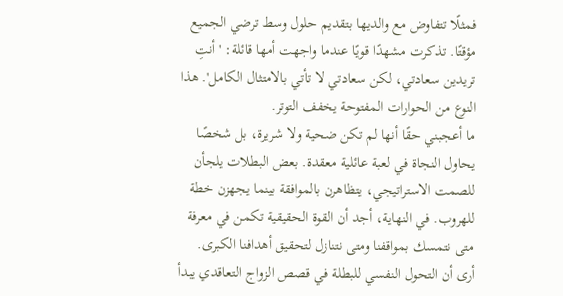فمثلًا تتفاوض مع والديها بتقديم حلول وسط ترضي الجميع مؤقتًا. تذكرت مشهدًا قويًا عندما واجهت أمها قائلة: 'أنتِ تريدين سعادتي، لكن سعادتي لا تأتي بالامتثال الكامل'. هذا النوع من الحوارات المفتوحة يخفف التوتر.
ما أعجبني حقًا أنها لم تكن ضحية ولا شريرة، بل شخصًا يحاول النجاة في لعبة عائلية معقدة. بعض البطلات يلجأن للصمت الاستراتيجي، يتظاهرن بالموافقة بينما يجهزن خطة للهروب. في النهاية، أجد أن القوة الحقيقية تكمن في معرفة متى نتمسك بمواقفنا ومتى نتنازل لتحقيق أهدافنا الكبرى.
أرى أن التحول النفسي للبطلة في قصص الزواج التعاقدي يبدأ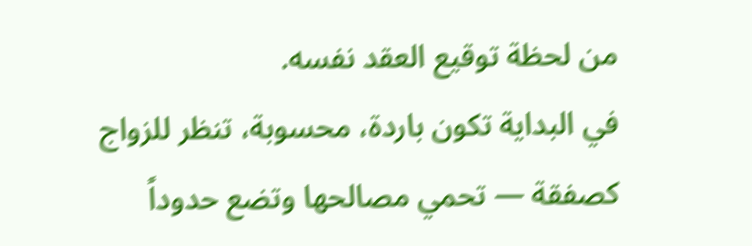من لحظة توقيع العقد نفسه.
في البداية تكون باردة، محسوبة، تنظر للزواج كصفقة — تحمي مصالحها وتضع حدوداً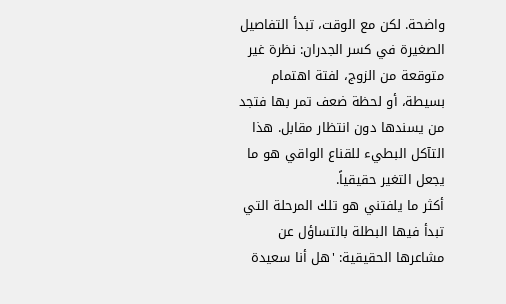واضحة. لكن مع الوقت، تبدأ التفاصيل الصغيرة في كسر الجدران: نظرة غير متوقعة من الزوج، لفتة اهتمام بسيطة، أو لحظة ضعف تمر بها فتجد من يسندها دون انتظار مقابل. هذا التآكل البطيء للقناع الواقي هو ما يجعل التغير حقيقياً.
أكثر ما يلفتني هو تلك المرحلة التي تبدأ فيها البطلة بالتساؤل عن مشاعرها الحقيقية: 'هل أنا سعيدة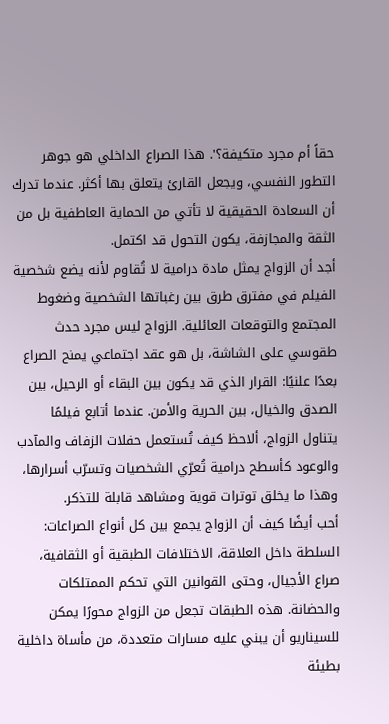حقاً أم مجرد متكيفة؟'. هذا الصراع الداخلي هو جوهر التطور النفسي، ويجعل القارئ يتعلق بها أكثر. عندما تدرك أن السعادة الحقيقية لا تأتي من الحماية العاطفية بل من الثقة والمجازفة، يكون التحول قد اكتمل.
أجد أن الزواج يمثل مادة درامية لا تُقاوم لأنه يضع شخصية الفيلم في مفترق طرق بين رغباتها الشخصية وضغوط المجتمع والتوقعات العائلية. الزواج ليس مجرد حدث طقوسي على الشاشة، بل هو عقد اجتماعي يمنح الصراع بعدًا علنيًا: القرار الذي قد يكون بين البقاء أو الرحيل، بين الصدق والخيال، بين الحرية والأمن. عندما أتابع فيلمًا يتناول الزواج، ألاحظ كيف تُستعمل حفلات الزفاف والمآدب والوعود كأسطح درامية تُعرّي الشخصيات وتسرّب أسرارها، وهذا ما يخلق توترات قوية ومشاهد قابلة للتذكر.
أحب أيضًا كيف أن الزواج يجمع بين كل أنواع الصراعات: السلطة داخل العلاقة، الاختلافات الطبقية أو الثقافية، صراع الأجيال، وحتى القوانين التي تحكم الممتلكات والحضانة. هذه الطبقات تجعل من الزواج محورًا يمكن للسيناريو أن يبني عليه مسارات متعددة، من مأساة داخلية بطيئة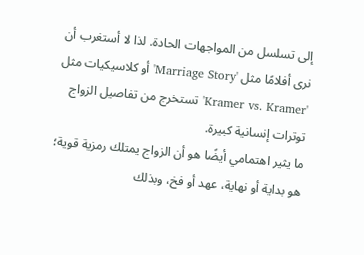إلى تسلسل من المواجهات الحادة. لذا لا أستغرب أن نرى أفلامًا مثل 'Marriage Story' أو كلاسيكيات مثل 'Kramer vs. Kramer' تستخرج من تفاصيل الزواج توترات إنسانية كبيرة.
ما يثير اهتمامي أيضًا هو أن الزواج يمتلك رمزية قوية؛ هو بداية أو نهاية، عهد أو فخ، وبذلك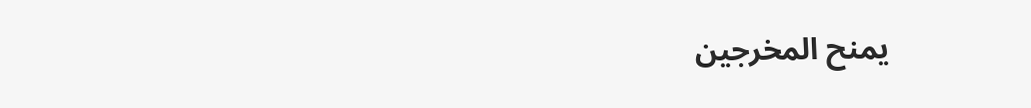يمنح المخرجين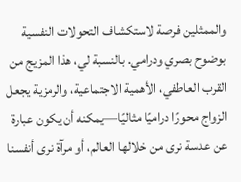والممثلين فرصة لاستكشاف التحولات النفسية بوضوح بصري ودرامي. بالنسبة لي، هذا المزيج من القرب العاطفي، الأهمية الاجتماعية، والرمزية يجعل الزواج محورًا دراميًا مثاليًا—يمكنه أن يكون عبارة عن عدسة نرى من خلالها العالم، أو مرآة نرى أنفسنا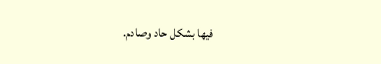فيها بشكل حاد وصادم.